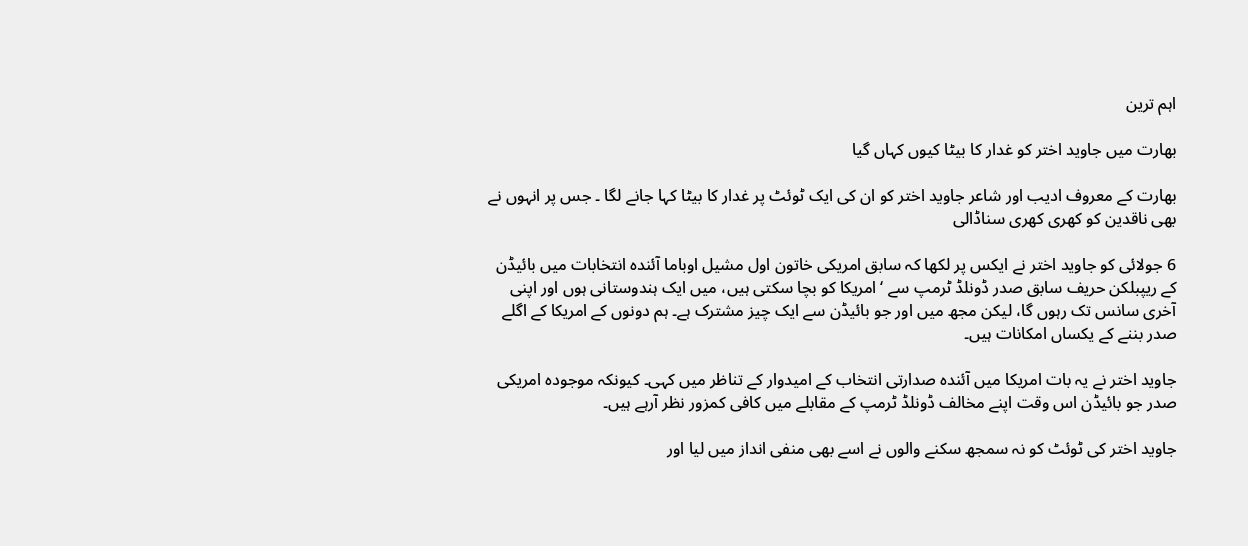اہم ترین

بھارت میں جاوید اختر کو غدار کا بیٹا کیوں کہاں گیا

بھارت کے معروف ادیب اور شاعر جاوید اختر کو ان کی ایک ٹوئٹ پر غدار کا بیٹا کہا جانے لگا ۔ جس پر انہوں نے بھی ناقدین کو کھری کھری سناڈالی

6 جولائی کو جاوید اختر نے ایکس پر لکھا کہ سابق امریکی خاتون اول مشیل اوباما آئندہ انتخابات میں بائیڈن کے ریپبلکن حریف سابق صدر ڈونلڈ ٹرمپ سے ‘امریکا کو بچا سکتی ہیں، میں ایک ہندوستانی ہوں اور اپنی آخری سانس تک رہوں گا، لیکن مجھ میں اور جو بائیڈن سے ایک چیز مشترک ہے۔ ہم دونوں کے امریکا کے اگلے صدر بننے کے یکساں امکانات ہیں۔

جاوید اختر نے یہ بات امریکا میں آئندہ صدارتی انتخاب کے امیدوار کے تناظر میں کہی۔ کیونکہ موجودہ امریکی صدر جو بائیڈن اس وقت اپنے مخالف ڈونلڈ ٹرمپ کے مقابلے میں کافی کمزور نظر آرہے ہیں۔

جاوید اختر کی ٹوئٹ کو نہ سمجھ سکنے والوں نے اسے بھی منفی انداز میں لیا اور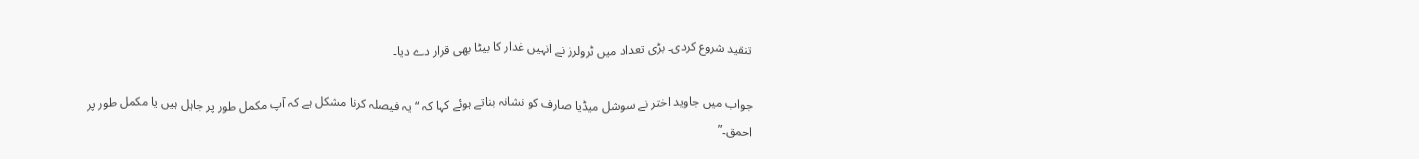تنقید شروع کردی۔ بڑی تعداد میں ٹرولرز نے انہیں غدار کا بیٹا بھی قرار دے دیا۔

جواب میں جاوید اختر نے سوشل میڈیا صارف کو نشانہ بناتے ہوئے کہا کہ “یہ فیصلہ کرنا مشکل ہے کہ آپ مکمل طور پر جاہل ہیں یا مکمل طور پر احمق۔”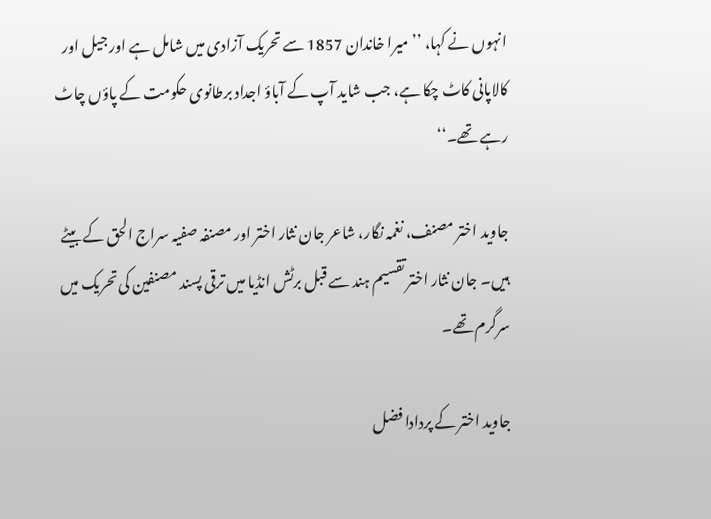انہوں نے کہا، ’’میرا خاندان 1857 سے تحریک آزادی میں شامل ہے اور جیل اور کالاپانی کاٹ چکا ہے، جب شاید آپ کے آباؤ اجداد برطانوی حکومت کے پاؤں چاٹ رہے تھے۔‘‘

جاوید اختر مصنف، نغمہ نگار، شاعر جان نثار اختر اور مصنفہ صفیہ سراج الحق کے بیٹے ہیں۔ جان نثار اختر تقسیم ہند سے قبل برٹش انڈیا میں ترقی پسند مصنفین کی تحریک میں سرگرم تھے۔

جاوید اختر کے پردادا فضل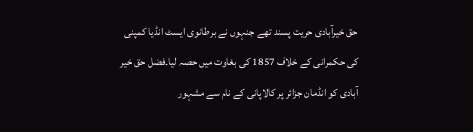حق خیرآبادی حریت پسند تھے جنہوں نے برطانوی ایسٹ انڈیا کمپنی کی حکمرانی کے خلاف 1857 کی بغاوت میں حصہ لیا۔فضل حق خیر آبادی کو انڈمان جزائر پر کالاپانی کے نام سے مشہور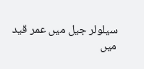سیلولر جیل میں عمر قید میں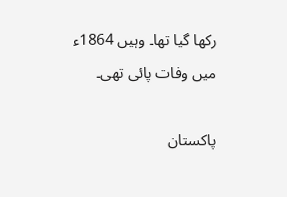رکھا گیا تھا۔ وہیں 1864ء میں وفات پائی تھی۔

پاکستان